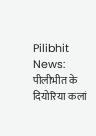Pilibhit News: पीलीभीत के दियोरिया कलां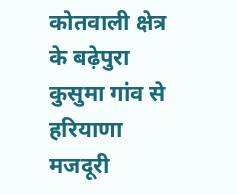कोतवाली क्षेत्र के बढ़ेपुरा कुसुमा गांव से हरियाणा मजदूरी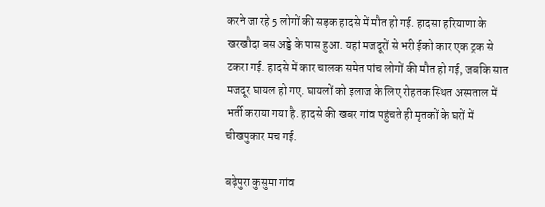करने जा रहे 5 लोगों की सड़क हादसे में मौत हो गई. हादसा हरियाणा के खरखौदा बस अड्डे के पास हुआ. यहां मजदूरों से भरी ईको कार एक ट्रक से टकरा गई. हादसे में कार चालक समेत पांच लोगों की मौत हो गई, जबकि सात मजदूर घायल हो गए. घायलों को इलाज के लिए रोहतक स्थित अस्पताल में भर्ती कराया गया है. हादसे की खबर गांव पहुंचते ही मृतकों के घरों में चीखपुकार मच गई.

बढ़ेपुरा कुसुमा गांव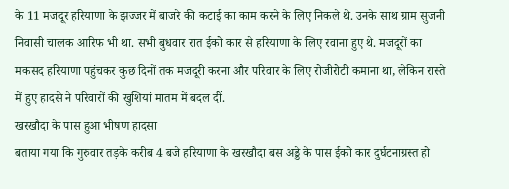के 11 मजदूर हरियाणा के झज्जर में बाजरे की कटाई का काम करने के लिए निकले थे. उनके साथ ग्राम सुजनी निवासी चालक आरिफ भी था. सभी बुधवार रात ईको कार से हरियाणा के लिए रवाना हुए थे. मजदूरों का मकसद हरियाणा पहुंचकर कुछ दिनों तक मजदूरी करना और परिवार के लिए रोजीरोटी कमाना था, लेकिन रास्ते में हुए हादसे ने परिवारों की खुशियां मातम में बदल दीं.
खरखौदा के पास हुआ भीषण हादसा
बताया गया कि गुरुवार तड़के करीब 4 बजे हरियाणा के खरखौदा बस अड्डे के पास ईको कार दुर्घटनाग्रस्त हो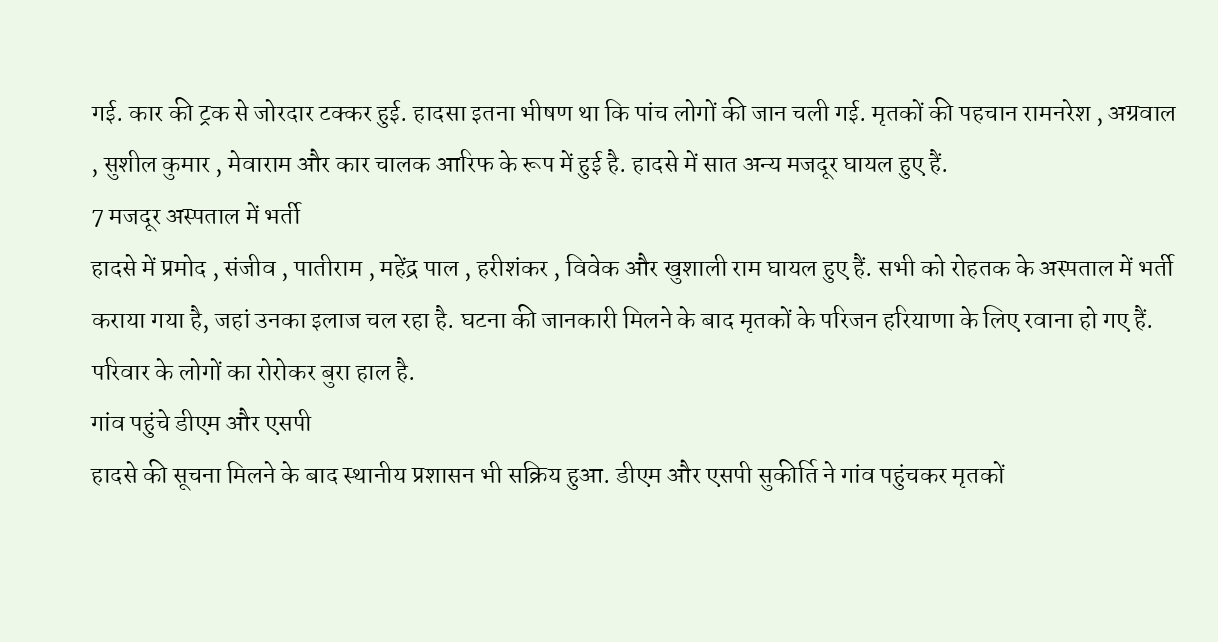गई. कार की ट्रक से जोरदार टक्कर हुई. हादसा इतना भीषण था कि पांच लोगों की जान चली गई. मृतकों की पहचान रामनरेश , अग्रवाल , सुशील कुमार , मेवाराम और कार चालक आरिफ के रूप में हुई है. हादसे में सात अन्य मजदूर घायल हुए हैं.
7 मजदूर अस्पताल में भर्ती
हादसे में प्रमोद , संजीव , पातीराम , महेंद्र पाल , हरीशंकर , विवेक और खुशाली राम घायल हुए हैं. सभी को रोहतक के अस्पताल में भर्ती कराया गया है, जहां उनका इलाज चल रहा है. घटना की जानकारी मिलने के बाद मृतकों के परिजन हरियाणा के लिए रवाना हो गए हैं. परिवार के लोगों का रोरोकर बुरा हाल है.
गांव पहुंचे डीएम और एसपी
हादसे की सूचना मिलने के बाद स्थानीय प्रशासन भी सक्रिय हुआ. डीएम और एसपी सुकीर्ति ने गांव पहुंचकर मृतकों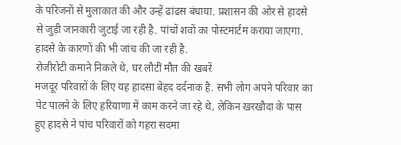के परिजनों से मुलाकात की और उन्हें ढांढस बंधाया. प्रशासन की ओर से हादसे से जुड़ी जानकारी जुटाई जा रही है. पांचों शवों का पोस्टमार्टम कराया जाएगा. हादसे के कारणों की भी जांच की जा रही है.
रोजीरोटी कमाने निकले थे, घर लौटीं मौत की खबरें
मजदूर परिवारों के लिए यह हादसा बेहद दर्दनाक है. सभी लोग अपने परिवार का पेट पालने के लिए हरियाणा में काम करने जा रहे थे, लेकिन खरखौदा के पास हुए हादसे ने पांच परिवारों को गहरा सदमा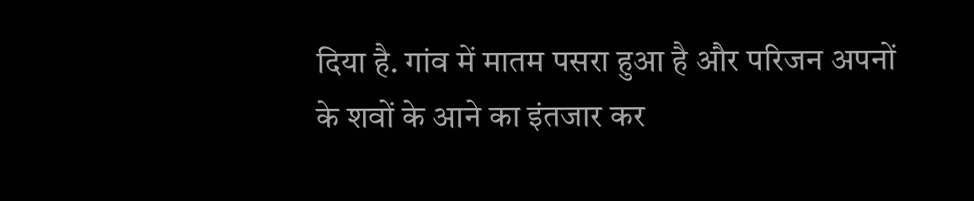दिया है. गांव में मातम पसरा हुआ है और परिजन अपनों के शवों के आने का इंतजार कर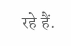रहे हैं.